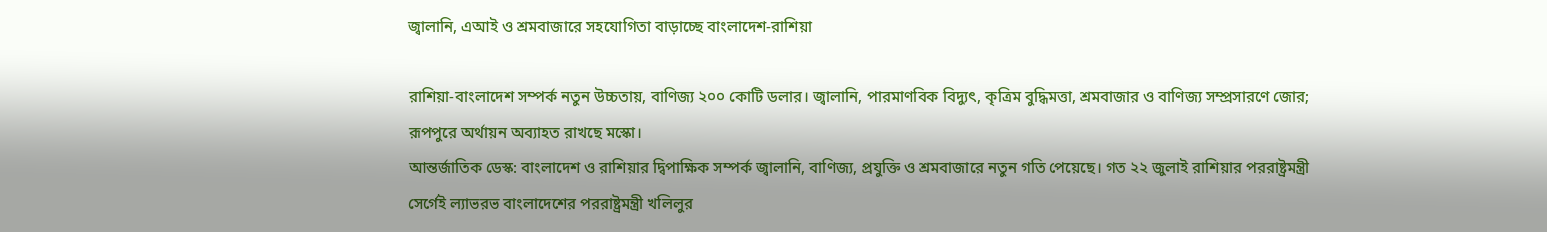জ্বালানি, এআই ও শ্রমবাজারে সহযোগিতা বাড়াচ্ছে বাংলাদেশ-রাশিয়া

রাশিয়া-বাংলাদেশ সম্পর্ক নতুন উচ্চতায়, বাণিজ্য ২০০ কোটি ডলার। জ্বালানি, পারমাণবিক বিদ্যুৎ, কৃত্রিম বুদ্ধিমত্তা, শ্রমবাজার ও বাণিজ্য সম্প্রসারণে জোর; রূপপুরে অর্থায়ন অব্যাহত রাখছে মস্কো।
আন্তর্জাতিক ডেস্ক: বাংলাদেশ ও রাশিয়ার দ্বিপাক্ষিক সম্পর্ক জ্বালানি, বাণিজ্য, প্রযুক্তি ও শ্রমবাজারে নতুন গতি পেয়েছে। গত ২২ জুলাই রাশিয়ার পররাষ্ট্রমন্ত্রী সের্গেই ল্যাভরভ বাংলাদেশের পররাষ্ট্রমন্ত্রী খলিলুর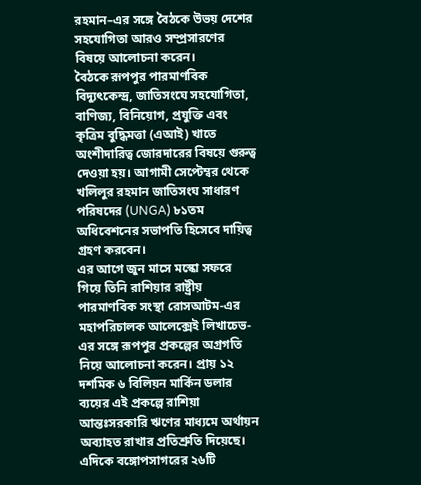রহমান–এর সঙ্গে বৈঠকে উভয় দেশের সহযোগিতা আরও সম্প্রসারণের বিষয়ে আলোচনা করেন।
বৈঠকে রূপপুর পারমাণবিক বিদ্যুৎকেন্দ্র, জাতিসংঘে সহযোগিতা, বাণিজ্য, বিনিয়োগ, প্রযুক্তি এবং কৃত্রিম বুদ্ধিমত্তা (এআই) খাতে অংশীদারিত্ব জোরদারের বিষয়ে গুরুত্ব দেওয়া হয়। আগামী সেপ্টেম্বর থেকে খলিলুর রহমান জাতিসংঘ সাধারণ পরিষদের (UNGA) ৮১তম অধিবেশনের সভাপতি হিসেবে দায়িত্ব গ্রহণ করবেন।
এর আগে জুন মাসে মস্কো সফরে গিয়ে তিনি রাশিয়ার রাষ্ট্রীয় পারমাণবিক সংস্থা রোসআটম-এর মহাপরিচালক আলেক্সেই লিখাচেভ-এর সঙ্গে রূপপুর প্রকল্পের অগ্রগতি নিয়ে আলোচনা করেন। প্রায় ১২ দশমিক ৬ বিলিয়ন মার্কিন ডলার ব্যয়ের এই প্রকল্পে রাশিয়া আন্তঃসরকারি ঋণের মাধ্যমে অর্থায়ন অব্যাহত রাখার প্রতিশ্রুতি দিয়েছে।
এদিকে বঙ্গোপসাগরের ২৬টি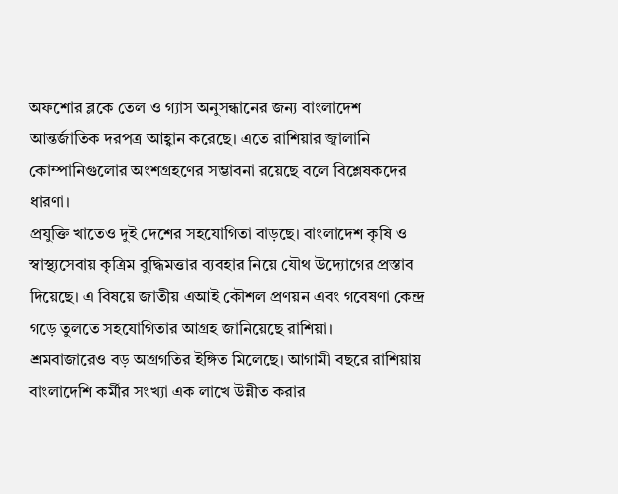অফশোর ব্লকে তেল ও গ্যাস অনুসন্ধানের জন্য বাংলাদেশ আন্তর্জাতিক দরপত্র আহ্বান করেছে। এতে রাশিয়ার জ্বালানি কোম্পানিগুলোর অংশগ্রহণের সম্ভাবনা রয়েছে বলে বিশ্লেষকদের ধারণা।
প্রযুক্তি খাতেও দুই দেশের সহযোগিতা বাড়ছে। বাংলাদেশ কৃষি ও স্বাস্থ্যসেবায় কৃত্রিম বুদ্ধিমত্তার ব্যবহার নিয়ে যৌথ উদ্যোগের প্রস্তাব দিয়েছে। এ বিষয়ে জাতীয় এআই কৌশল প্রণয়ন এবং গবেষণা কেন্দ্র গড়ে তুলতে সহযোগিতার আগ্রহ জানিয়েছে রাশিয়া।
শ্রমবাজারেও বড় অগ্রগতির ইঙ্গিত মিলেছে। আগামী বছরে রাশিয়ায় বাংলাদেশি কর্মীর সংখ্যা এক লাখে উন্নীত করার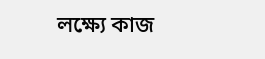লক্ষ্যে কাজ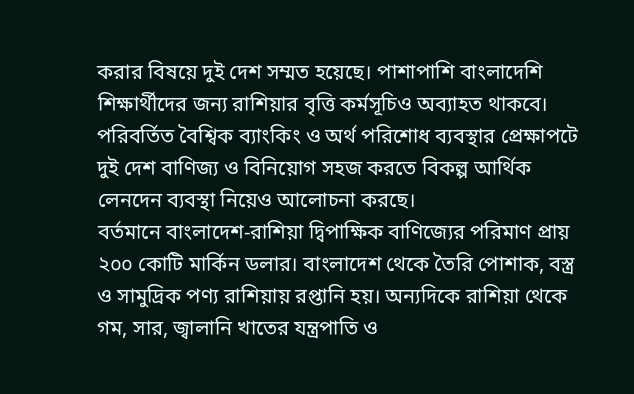করার বিষয়ে দুই দেশ সম্মত হয়েছে। পাশাপাশি বাংলাদেশি শিক্ষার্থীদের জন্য রাশিয়ার বৃত্তি কর্মসূচিও অব্যাহত থাকবে।
পরিবর্তিত বৈশ্বিক ব্যাংকিং ও অর্থ পরিশোধ ব্যবস্থার প্রেক্ষাপটে দুই দেশ বাণিজ্য ও বিনিয়োগ সহজ করতে বিকল্প আর্থিক লেনদেন ব্যবস্থা নিয়েও আলোচনা করছে।
বর্তমানে বাংলাদেশ-রাশিয়া দ্বিপাক্ষিক বাণিজ্যের পরিমাণ প্রায় ২০০ কোটি মার্কিন ডলার। বাংলাদেশ থেকে তৈরি পোশাক, বস্ত্র ও সামুদ্রিক পণ্য রাশিয়ায় রপ্তানি হয়। অন্যদিকে রাশিয়া থেকে গম, সার, জ্বালানি খাতের যন্ত্রপাতি ও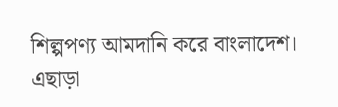শিল্পপণ্য আমদানি করে বাংলাদেশ।
এছাড়া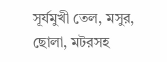সূর্যমুখী তেল, মসুর, ছোলা, মটরসহ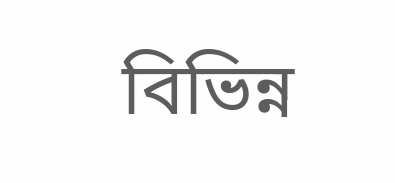বিভিন্ন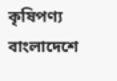কৃষিপণ্য বাংলাদেশে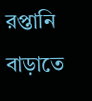রপ্তানি বাড়াতে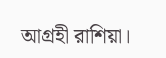আগ্রহী রাশিয়া।